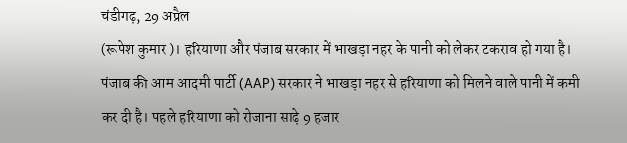चंडीगढ़, 29 अप्रैल
(रूपेश कुमार )। हरियाणा और पंजाब सरकार में भाखड़ा नहर के पानी को लेकर टकराव हो गया है। पंजाब की आम आदमी पार्टी (AAP) सरकार ने भाखड़ा नहर से हरियाणा को मिलने वाले पानी में कमी कर दी है। पहले हरियाणा को रोजाना साढ़े 9 हजार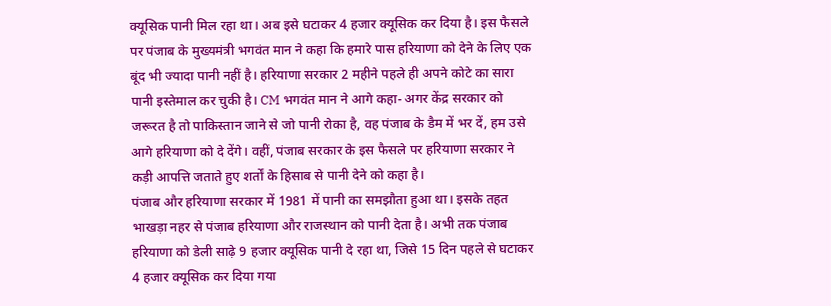क्यूसिक पानी मिल रहा था। अब इसे घटाकर 4 हजार क्यूसिक कर दिया है। इस फैसले पर पंजाब के मुख्यमंत्री भगवंत मान ने कहा कि हमारे पास हरियाणा को देने के लिए एक बूंद भी ज्यादा पानी नहीं है। हरियाणा सरकार 2 महीने पहले ही अपने कोटे का सारा पानी इस्तेमाल कर चुकी है। CM भगवंत मान ने आगे कहा- अगर केंद्र सरकार को जरूरत है तो पाकिस्तान जाने से जो पानी रोका है, वह पंजाब के डैम में भर दें, हम उसे आगे हरियाणा को दे देंगे। वहीं, पंजाब सरकार के इस फैसले पर हरियाणा सरकार ने कड़ी आपत्ति जताते हुए शर्तों के हिसाब से पानी देने को कहा है।
पंजाब और हरियाणा सरकार में 1981 में पानी का समझौता हुआ था। इसके तहत भाखड़ा नहर से पंजाब हरियाणा और राजस्थान को पानी देता है। अभी तक पंजाब हरियाणा को डेली साढ़े 9 हजार क्यूसिक पानी दे रहा था, जिसे 15 दिन पहले से घटाकर 4 हजार क्यूसिक कर दिया गया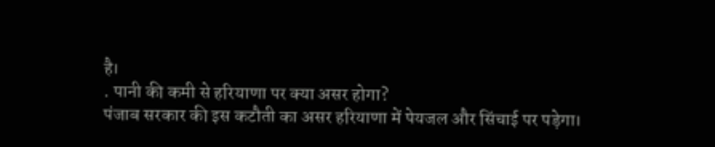है।
. पानी की कमी से हरियाणा पर क्या असर होगा?
पंजाब सरकार की इस कटौती का असर हरियाणा में पेयजल और सिंचाई पर पड़ेगा।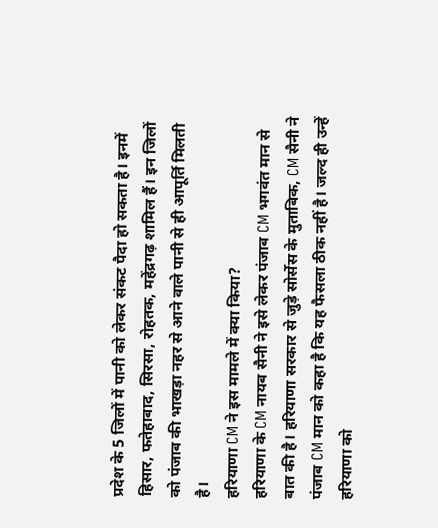प्रदेश के 5 जिलों में पानी को लेकर संकट पैदा हो सकता है। इनमें हिसार, फतेहाबाद, सिरसा, रोहतक, महेंद्रगढ़ शामिल हैं। इन जिलों को पंजाब की भाखड़ा नहर से आने वाले पानी से ही आपूर्ति मिलती है।
हरियाणा CM ने इस मामले में क्या किया?
हरियाणा के CM नायब सैनी ने इसे लेकर पंजाब CM भगवंत मान से बात की है। हरियाणा सरकार से जुड़े सोर्सेस के मुताबिक, CM सैनी ने पंजाब CM मान को कहा है कि यह फैसला ठीक नहीं है। जल्द ही उन्हें हरियाणा को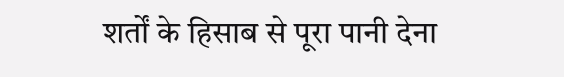शर्तों के हिसाब से पूरा पानी देना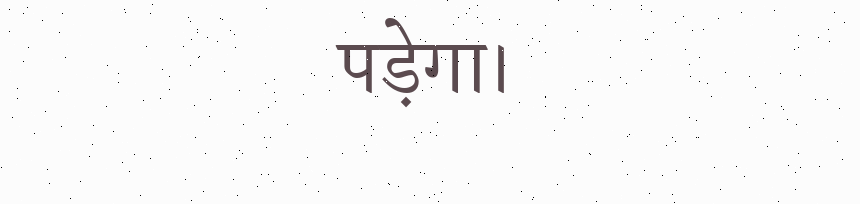पड़ेगा।